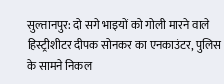सुल्तानपुर: दो सगे भाइयों को गोली मारने वाले हिस्ट्रीशीटर दीपक सोनकर का एनकाउंटर, पुलिस के सामने निकल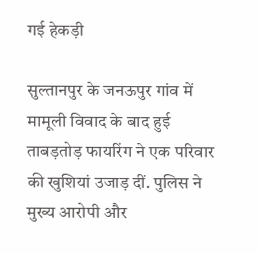गई हेकड़ी

सुल्तानपुर के जनऊपुर गांव में मामूली विवाद के बाद हुई ताबड़तोड़ फायरिंग ने एक परिवार की खुशियां उजाड़ दीं. पुलिस ने मुख्य आरोपी और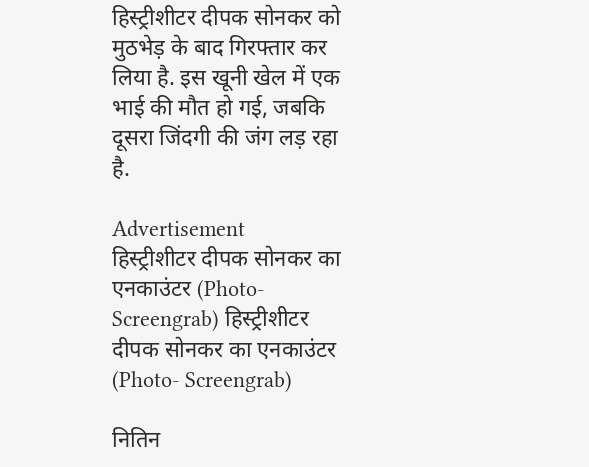हिस्ट्रीशीटर दीपक सोनकर को मुठभेड़ के बाद गिरफ्तार कर लिया है. इस खूनी खेल में एक भाई की मौत हो गई, जबकि दूसरा जिंदगी की जंग लड़ रहा है.

Advertisement
हिस्ट्रीशीटर दीपक सोनकर का एनकाउंटर (Photo- Screengrab) हिस्ट्रीशीटर दीपक सोनकर का एनकाउंटर (Photo- Screengrab)

नितिन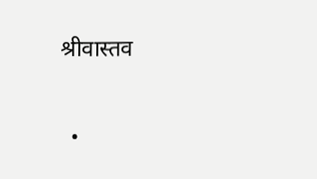श्रीवास्तव

  •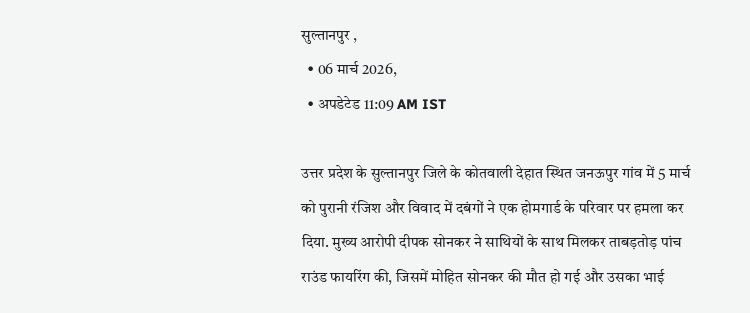सुल्तानपुर ,
  • 06 मार्च 2026,
  • अपडेटेड 11:09 AM IST

उत्तर प्रदेश के सुल्तानपुर जिले के कोतवाली देहात स्थित जनऊपुर गांव में 5 मार्च को पुरानी रंजिश और विवाद में दबंगों ने एक होमगार्ड के परिवार पर हमला कर दिया. मुख्य आरोपी दीपक सोनकर ने साथियों के साथ मिलकर ताबड़तोड़ पांच राउंड फायरिंग की, जिसमें मोहित सोनकर की मौत हो गई और उसका भाई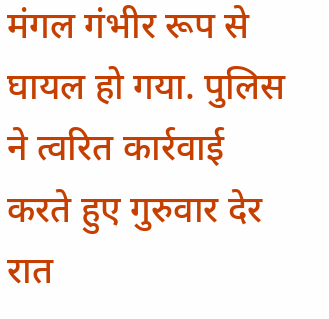मंगल गंभीर रूप से घायल हो गया. पुलिस ने त्वरित कार्रवाई करते हुए गुरुवार देर रात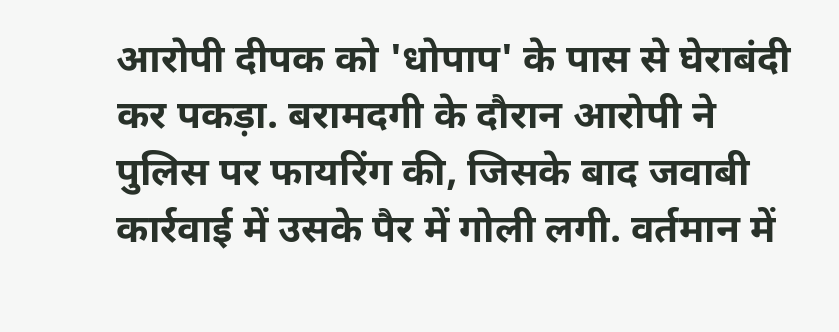आरोपी दीपक को 'धोपाप' के पास से घेराबंदी कर पकड़ा. बरामदगी के दौरान आरोपी ने पुलिस पर फायरिंग की, जिसके बाद जवाबी कार्रवाई में उसके पैर में गोली लगी. वर्तमान में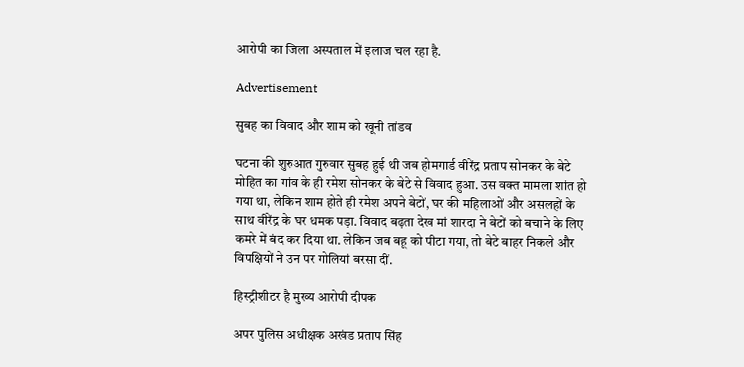आरोपी का जिला अस्पताल में इलाज चल रहा है.

Advertisement

सुबह का विवाद और शाम को खूनी तांडव

घटना की शुरुआत गुरुवार सुबह हुई थी जब होमगार्ड वीरेंद्र प्रताप सोनकर के बेटे मोहित का गांव के ही रमेश सोनकर के बेटे से विवाद हुआ. उस वक्त मामला शांत हो गया था, लेकिन शाम होते ही रमेश अपने बेटों, घर की महिलाओं और असलहों के साथ वीरेंद्र के घर धमक पड़ा. विवाद बढ़ता देख मां शारदा ने बेटों को बचाने के लिए कमरे में बंद कर दिया था. लेकिन जब बहू को पीटा गया, तो बेटे बाहर निकले और विपक्षियों ने उन पर गोलियां बरसा दीं.

हिस्ट्रीशीटर है मुख्य आरोपी दीपक

अपर पुलिस अधीक्षक अखंड प्रताप सिंह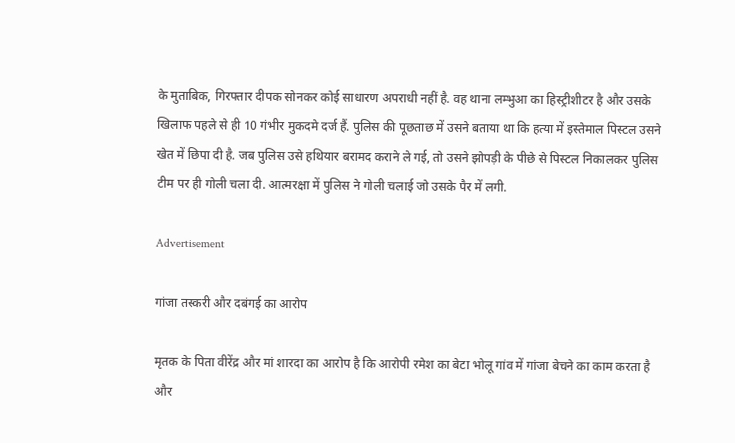के मुताबिक, गिरफ्तार दीपक सोनकर कोई साधारण अपराधी नहीं है. वह थाना लम्भुआ का हिस्ट्रीशीटर है और उसके खिलाफ पहले से ही 10 गंभीर मुकदमे दर्ज हैं. पुलिस की पूछताछ में उसने बताया था कि हत्या में इस्तेमाल पिस्टल उसने खेत में छिपा दी है. जब पुलिस उसे हथियार बरामद कराने ले गई, तो उसने झोपड़ी के पीछे से पिस्टल निकालकर पुलिस टीम पर ही गोली चला दी. आत्मरक्षा में पुलिस ने गोली चलाई जो उसके पैर में लगी.

Advertisement

गांजा तस्करी और दबंगई का आरोप

मृतक के पिता वीरेंद्र और मां शारदा का आरोप है कि आरोपी रमेश का बेटा भोलू गांव में गांजा बेचने का काम करता है और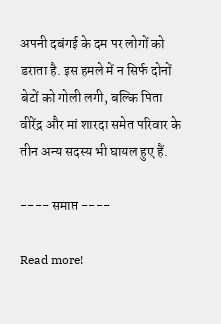अपनी दबंगई के दम पर लोगों को डराता है. इस हमले में न सिर्फ दोनों बेटों को गोली लगी, बल्कि पिता वीरेंद्र और मां शारदा समेत परिवार के तीन अन्य सदस्य भी घायल हुए हैं.

---- समाप्त ----

Read more!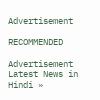Advertisement

RECOMMENDED

Advertisement
Latest News in Hindi »